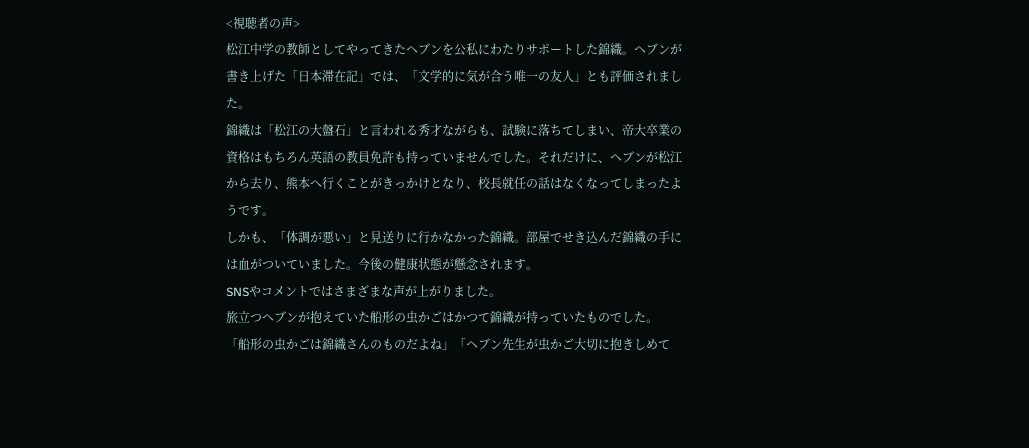<視聴者の声>
松江中学の教師としてやってきたヘブンを公私にわたりサポートした錦織。ヘブンが書き上げた「日本滞在記」では、「文学的に気が合う唯一の友人」とも評価されました。
錦織は「松江の大盤石」と言われる秀才ながらも、試験に落ちてしまい、帝大卒業の資格はもちろん英語の教員免許も持っていませんでした。それだけに、ヘブンが松江から去り、熊本へ行くことがきっかけとなり、校長就任の話はなくなってしまったようです。
しかも、「体調が悪い」と見送りに行かなかった錦織。部屋でせき込んだ錦織の手には血がついていました。今後の健康状態が懸念されます。
SNSやコメントではさまざまな声が上がりました。
旅立つヘブンが抱えていた船形の虫かごはかつて錦織が持っていたものでした。
「船形の虫かごは錦織さんのものだよね」「ヘブン先生が虫かご大切に抱きしめて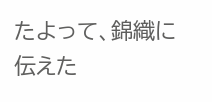たよって、錦織に伝えた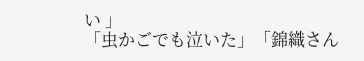い 」
「虫かごでも泣いた」「錦織さん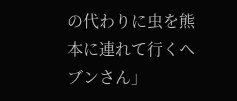の代わりに虫を熊本に連れて行くヘブンさん」